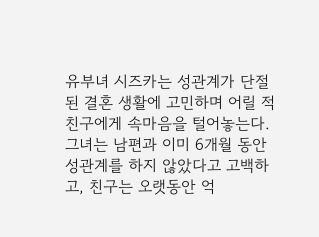유부녀 시즈카는 성관계가 단절된 결혼 생활에 고민하며 어릴 적 친구에게 속마음을 털어놓는다. 그녀는 남편과 이미 6개월 동안 성관계를 하지 않았다고 고백하고, 친구는 오랫동안 억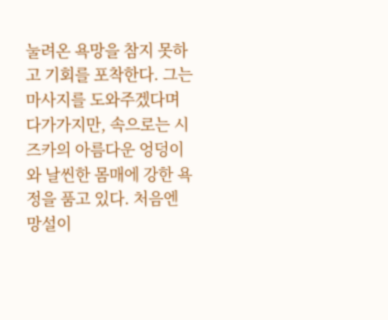눌려온 욕망을 참지 못하고 기회를 포착한다. 그는 마사지를 도와주겠다며 다가가지만, 속으로는 시즈카의 아름다운 엉덩이와 날씬한 몸매에 강한 욕정을 품고 있다. 처음엔 망설이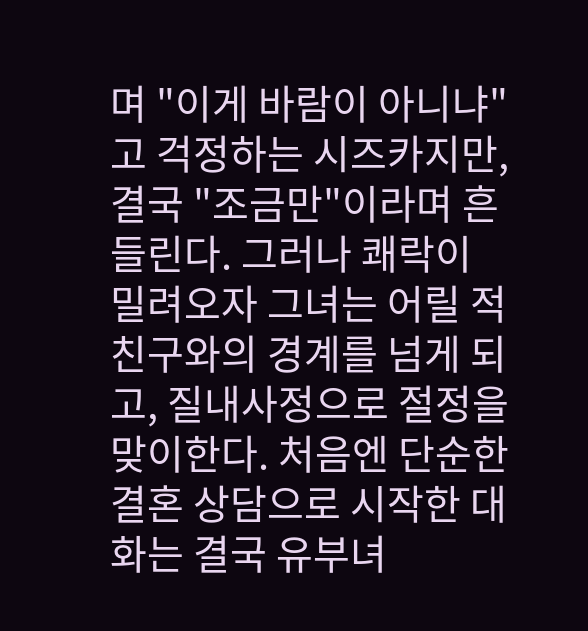며 "이게 바람이 아니냐"고 걱정하는 시즈카지만, 결국 "조금만"이라며 흔들린다. 그러나 쾌락이 밀려오자 그녀는 어릴 적 친구와의 경계를 넘게 되고, 질내사정으로 절정을 맞이한다. 처음엔 단순한 결혼 상담으로 시작한 대화는 결국 유부녀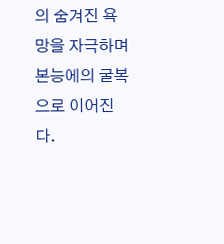의 숨겨진 욕망을 자극하며 본능에의 굴복으로 이어진다.